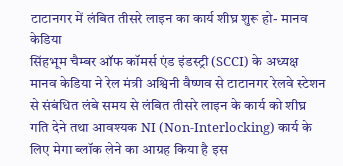टाटानगर में लंबित तीसरे लाइन का कार्य शीघ्र शुरू हो- मानव केडिया
सिंहभूम चैम्बर ऑफ कॉमर्स एंड इंडस्ट्री (SCCI) के अध्यक्ष मानव केडिया ने रेल मंत्री अश्विनी वैष्णव से टाटानगर रेलवे स्टेशन से संबंधित लंबे समय से लंबित तीसरे लाइन के कार्य को शीघ्र गति देने तथा आवश्यक NI (Non-Interlocking) कार्य के लिए मेगा ब्लॉक लेने का आग्रह किया है इस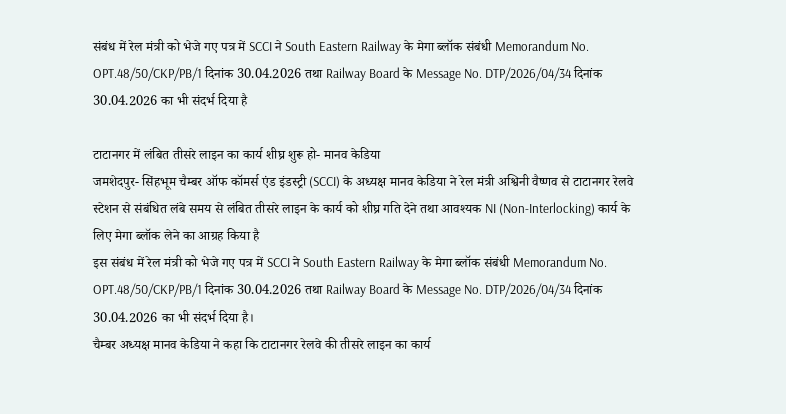संबंध में रेल मंत्री को भेजे गए पत्र में SCCI ने South Eastern Railway के मेगा ब्लॉक संबंधी Memorandum No. OPT.48/50/CKP/PB/1 दिनांक 30.04.2026 तथा Railway Board के Message No. DTP/2026/04/34 दिनांक 30.04.2026 का भी संदर्भ दिया है

टाटानगर में लंबित तीसरे लाइन का कार्य शीघ्र शुरू हो- मानव केडिया
जमशेदपुर- सिंहभूम चैम्बर ऑफ कॉमर्स एंड इंडस्ट्री (SCCI) के अध्यक्ष मानव केडिया ने रेल मंत्री अश्विनी वैष्णव से टाटानगर रेलवे स्टेशन से संबंधित लंबे समय से लंबित तीसरे लाइन के कार्य को शीघ्र गति देने तथा आवश्यक NI (Non-Interlocking) कार्य के लिए मेगा ब्लॉक लेने का आग्रह किया है
इस संबंध में रेल मंत्री को भेजे गए पत्र में SCCI ने South Eastern Railway के मेगा ब्लॉक संबंधी Memorandum No. OPT.48/50/CKP/PB/1 दिनांक 30.04.2026 तथा Railway Board के Message No. DTP/2026/04/34 दिनांक 30.04.2026 का भी संदर्भ दिया है।
चैम्बर अध्यक्ष मानव केडिया ने कहा कि टाटानगर रेलवे की तीसरे लाइन का कार्य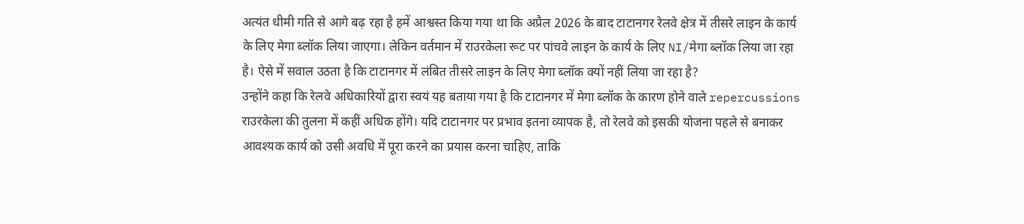अत्यंत धीमी गति से आगे बढ़ रहा है हमें आश्वस्त किया गया था कि अप्रैल 2026 के बाद टाटानगर रेलवे क्षेत्र में तीसरे लाइन के कार्य के लिए मेगा ब्लॉक लिया जाएगा। लेकिन वर्तमान में राउरकेला रूट पर पांचवे लाइन के कार्य के लिए NI/मेगा ब्लॉक लिया जा रहा है। ऐसे में सवाल उठता है कि टाटानगर में लंबित तीसरे लाइन के लिए मेगा ब्लॉक क्यों नहीं लिया जा रहा है?
उन्होंने कहा कि रेलवे अधिकारियों द्वारा स्वयं यह बताया गया है कि टाटानगर में मेगा ब्लॉक के कारण होने वाले repercussions राउरकेला की तुलना में कहीं अधिक होंगे। यदि टाटानगर पर प्रभाव इतना व्यापक है, तो रेलवे को इसकी योजना पहले से बनाकर आवश्यक कार्य को उसी अवधि में पूरा करने का प्रयास करना चाहिए, ताकि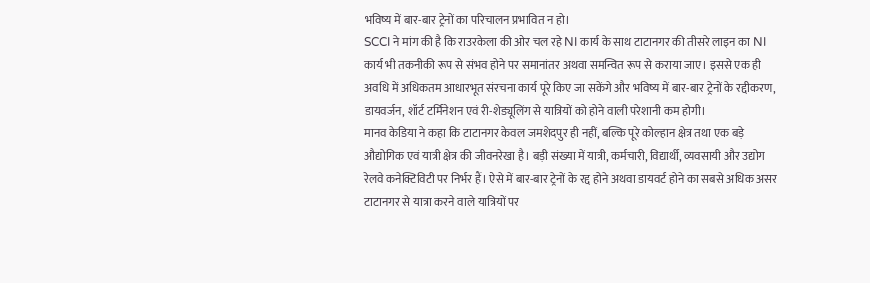भविष्य में बार-बार ट्रेनों का परिचालन प्रभावित न हो।
SCCI ने मांग की है कि राउरकेला की ओर चल रहे NI कार्य के साथ टाटानगर की तीसरे लाइन का NI कार्य भी तकनीकी रूप से संभव होने पर समानांतर अथवा समन्वित रूप से कराया जाए। इससे एक ही अवधि में अधिकतम आधारभूत संरचना कार्य पूरे किए जा सकेंगे और भविष्य में बार-बार ट्रेनों के रद्दीकरण, डायवर्जन, शॉर्ट टर्मिनेशन एवं री-शेड्यूलिंग से यात्रियों को होने वाली परेशानी कम होगी।
मानव केडिया ने कहा कि टाटानगर केवल जमशेदपुर ही नहीं, बल्कि पूरे कोल्हान क्षेत्र तथा एक बड़े औद्योगिक एवं यात्री क्षेत्र की जीवनरेखा है। बड़ी संख्या में यात्री, कर्मचारी, विद्यार्थी, व्यवसायी और उद्योग रेलवे कनेक्टिविटी पर निर्भर हैं। ऐसे में बार-बार ट्रेनों के रद्द होने अथवा डायवर्ट होने का सबसे अधिक असर टाटानगर से यात्रा करने वाले यात्रियों पर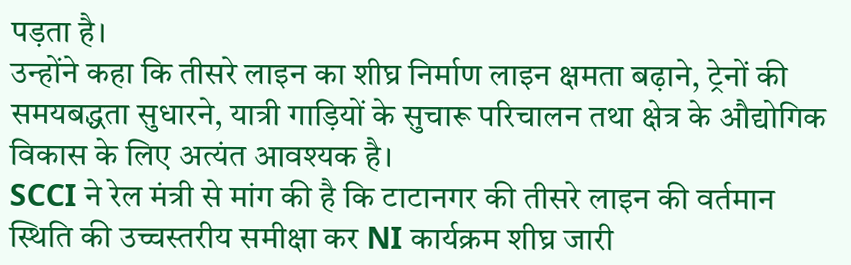पड़ता है।
उन्होंने कहा कि तीसरे लाइन का शीघ्र निर्माण लाइन क्षमता बढ़ाने, ट्रेनों की समयबद्धता सुधारने, यात्री गाड़ियों के सुचारू परिचालन तथा क्षेत्र के औद्योगिक विकास के लिए अत्यंत आवश्यक है।
SCCI ने रेल मंत्री से मांग की है कि टाटानगर की तीसरे लाइन की वर्तमान स्थिति की उच्चस्तरीय समीक्षा कर NI कार्यक्रम शीघ्र जारी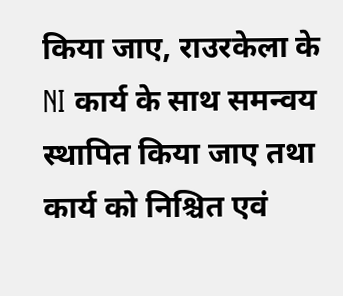किया जाए, राउरकेला के NI कार्य के साथ समन्वय स्थापित किया जाए तथा कार्य को निश्चित एवं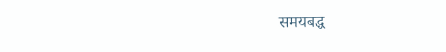समयबद्ध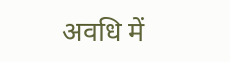अवधि में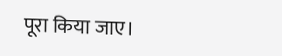पूरा किया जाए।